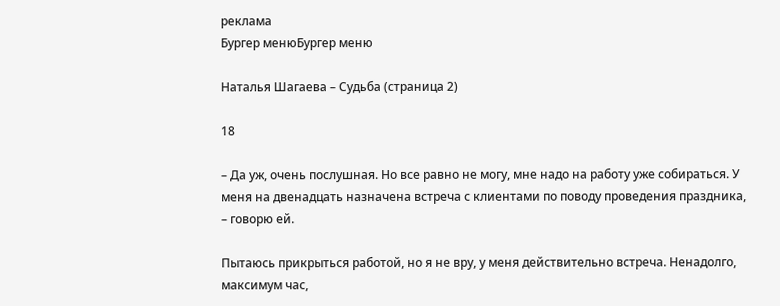реклама
Бургер менюБургер меню

Наталья Шагаева – Судьба (страница 2)

18

– Да уж, очень послушная. Но все равно не могу, мне надо на работу уже собираться. У меня на двенадцать назначена встреча с клиентами по поводу проведения праздника, – говорю ей.

Пытаюсь прикрыться работой, но я не вру, у меня действительно встреча. Ненадолго, максимум час,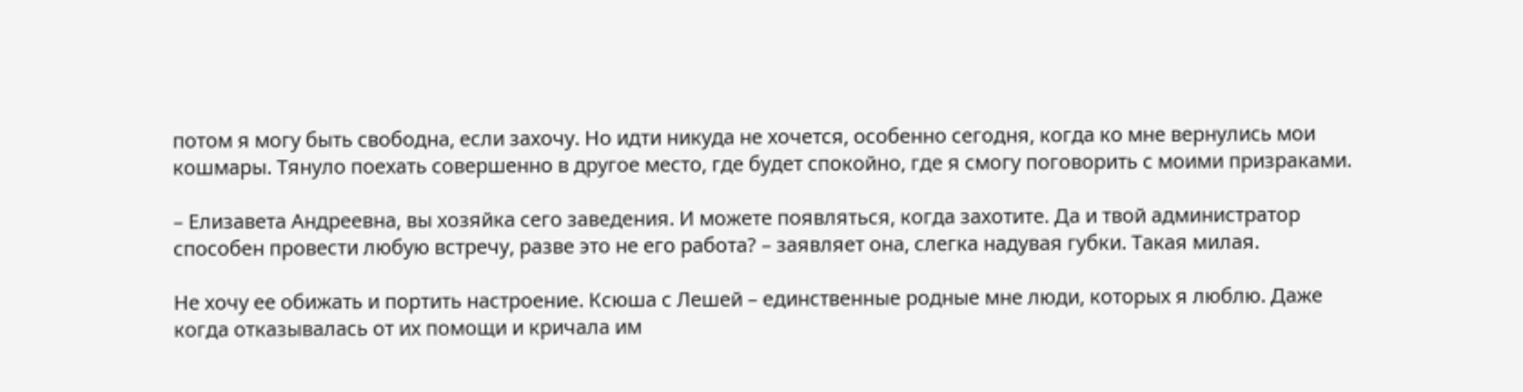потом я могу быть свободна, если захочу. Но идти никуда не хочется, особенно сегодня, когда ко мне вернулись мои кошмары. Тянуло поехать совершенно в другое место, где будет спокойно, где я смогу поговорить с моими призраками.

– Елизавета Андреевна, вы хозяйка сего заведения. И можете появляться, когда захотите. Да и твой администратор способен провести любую встречу, разве это не его работа? – заявляет она, слегка надувая губки. Такая милая.

Не хочу ее обижать и портить настроение. Ксюша с Лешей – единственные родные мне люди, которых я люблю. Даже когда отказывалась от их помощи и кричала им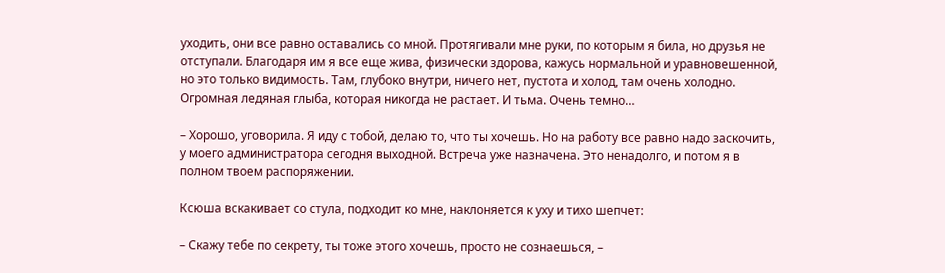уходить, они все равно оставались со мной. Протягивали мне руки, по которым я била, но друзья не отступали. Благодаря им я все еще жива, физически здорова, кажусь нормальной и уравновешенной, но это только видимость. Там, глубоко внутри, ничего нет, пустота и холод, там очень холодно. Огромная ледяная глыба, которая никогда не растает. И тьма. Очень темно…

– Хорошо, уговорила. Я иду с тобой, делаю то, что ты хочешь. Но на работу все равно надо заскочить, у моего администратора сегодня выходной. Встреча уже назначена. Это ненадолго, и потом я в полном твоем распоряжении.

Ксюша вскакивает со стула, подходит ко мне, наклоняется к уху и тихо шепчет:

– Скажу тебе по секрету, ты тоже этого хочешь, просто не сознаешься, –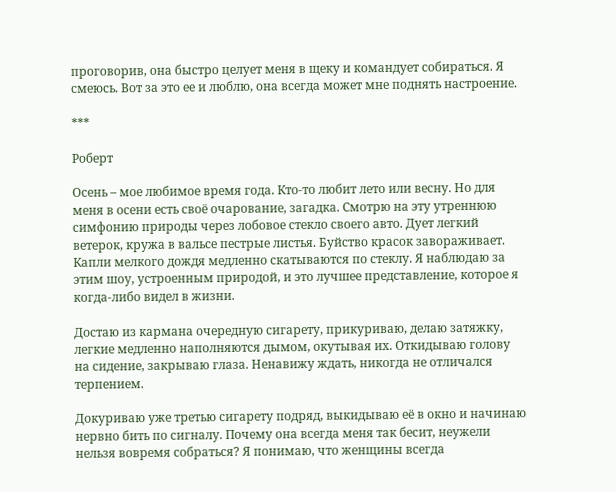проговорив, она быстро целует меня в щеку и командует собираться. Я смеюсь. Вот за это ее и люблю, она всегда может мне поднять настроение.

***

Роберт

Осень – мое любимое время года. Кто-то любит лето или весну. Но для меня в осени есть своё очарование, загадка. Смотрю на эту утреннюю симфонию природы через лобовое стекло своего авто. Дует легкий ветерок, кружа в вальсе пестрые листья. Буйство красок завораживает. Капли мелкого дождя медленно скатываются по стеклу. Я наблюдаю за этим шоу, устроенным природой, и это лучшее представление, которое я когда-либо видел в жизни.

Достаю из кармана очередную сигарету, прикуриваю, делаю затяжку, легкие медленно наполняются дымом, окутывая их. Откидываю голову на сидение, закрываю глаза. Ненавижу ждать, никогда не отличался терпением.

Докуриваю уже третью сигарету подряд, выкидываю её в окно и начинаю нервно бить по сигналу. Почему она всегда меня так бесит, неужели нельзя вовремя собраться? Я понимаю, что женщины всегда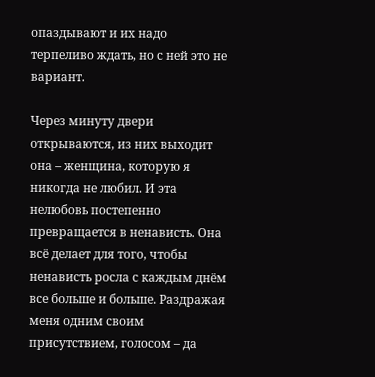опаздывают и их надо терпеливо ждать, но с ней это не вариант.

Через минуту двери открываются, из них выходит она – женщина, которую я никогда не любил. И эта нелюбовь постепенно превращается в ненависть. Она всё делает для того, чтобы ненависть росла с каждым днём все больше и больше. Раздражая меня одним своим присутствием, голосом – да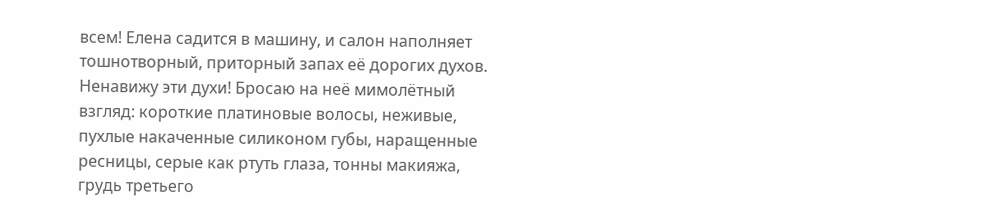всем! Елена садится в машину, и салон наполняет тошнотворный, приторный запах её дорогих духов. Ненавижу эти духи! Бросаю на неё мимолётный взгляд: короткие платиновые волосы, неживые, пухлые накаченные силиконом губы, наращенные ресницы, серые как ртуть глаза, тонны макияжа, грудь третьего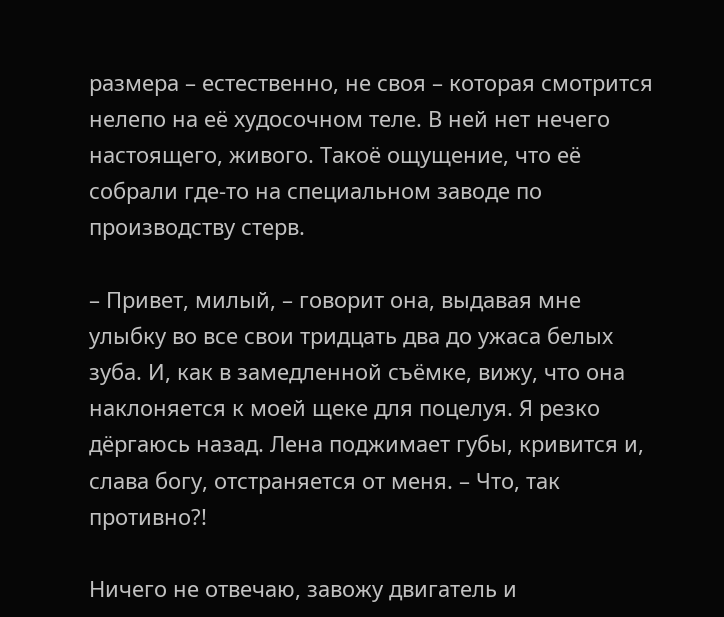размера – естественно, не своя – которая смотрится нелепо на её худосочном теле. В ней нет нечего настоящего, живого. Такоё ощущение, что её собрали где-то на специальном заводе по производству стерв.

– Привет, милый, – говорит она, выдавая мне улыбку во все свои тридцать два до ужаса белых зуба. И, как в замедленной съёмке, вижу, что она наклоняется к моей щеке для поцелуя. Я резко дёргаюсь назад. Лена поджимает губы, кривится и, слава богу, отстраняется от меня. – Что, так противно?!

Ничего не отвечаю, завожу двигатель и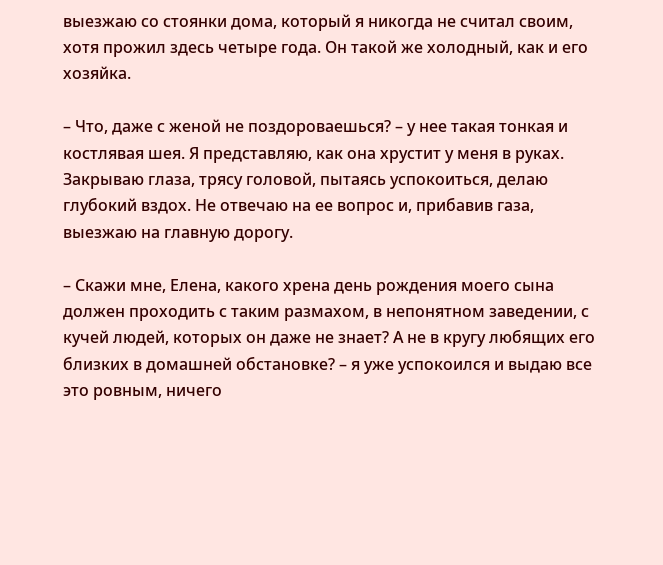выезжаю со стоянки дома, который я никогда не считал своим, хотя прожил здесь четыре года. Он такой же холодный, как и его хозяйка.

– Что, даже с женой не поздороваешься? – у нее такая тонкая и костлявая шея. Я представляю, как она хрустит у меня в руках. Закрываю глаза, трясу головой, пытаясь успокоиться, делаю глубокий вздох. Не отвечаю на ее вопрос и, прибавив газа, выезжаю на главную дорогу.

– Скажи мне, Елена, какого хрена день рождения моего сына должен проходить с таким размахом, в непонятном заведении, с кучей людей, которых он даже не знает? А не в кругу любящих его близких в домашней обстановке? – я уже успокоился и выдаю все это ровным, ничего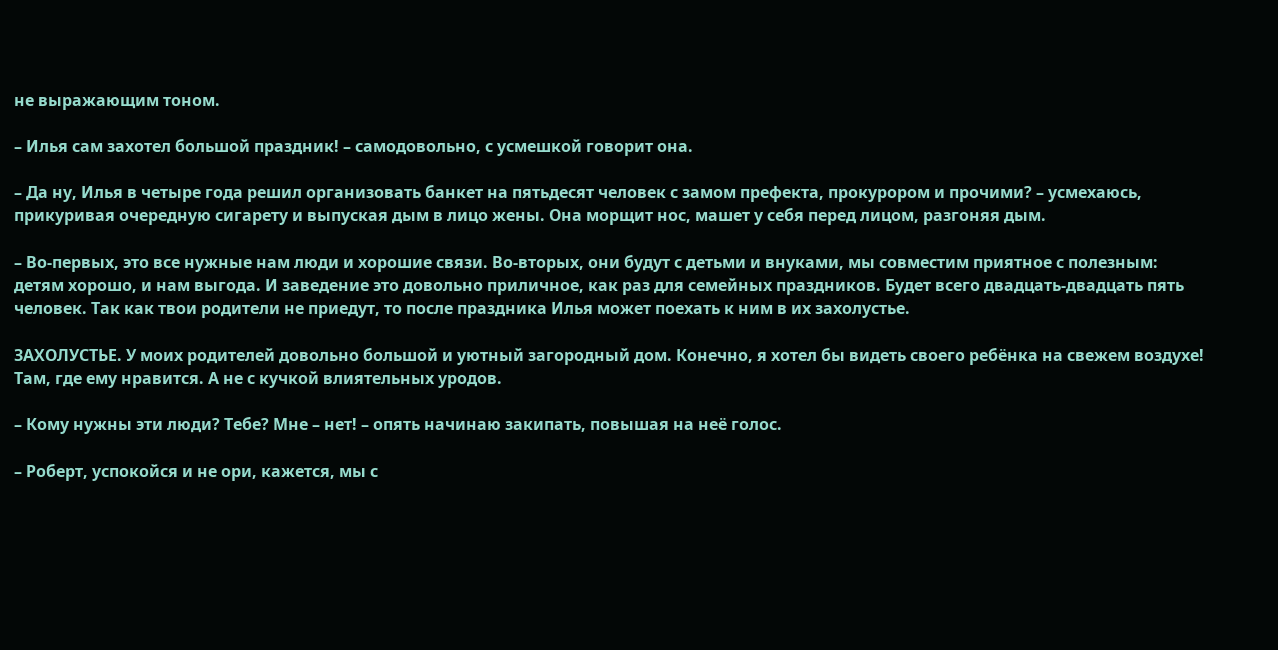не выражающим тоном.

– Илья сам захотел большой праздник! – самодовольно, с усмешкой говорит она.

– Да ну, Илья в четыре года решил организовать банкет на пятьдесят человек с замом префекта, прокурором и прочими? – усмехаюсь, прикуривая очередную сигарету и выпуская дым в лицо жены. Она морщит нос, машет у себя перед лицом, разгоняя дым.

– Во-первых, это все нужные нам люди и хорошие связи. Во-вторых, они будут с детьми и внуками, мы совместим приятное с полезным: детям хорошо, и нам выгода. И заведение это довольно приличное, как раз для семейных праздников. Будет всего двадцать-двадцать пять человек. Так как твои родители не приедут, то после праздника Илья может поехать к ним в их захолустье.

ЗАХОЛУСТЬЕ. У моих родителей довольно большой и уютный загородный дом. Конечно, я хотел бы видеть своего ребёнка на свежем воздухе! Там, где ему нравится. А не с кучкой влиятельных уродов.

– Кому нужны эти люди? Тебе? Мне – нет! – опять начинаю закипать, повышая на неё голос.

– Роберт, успокойся и не ори, кажется, мы с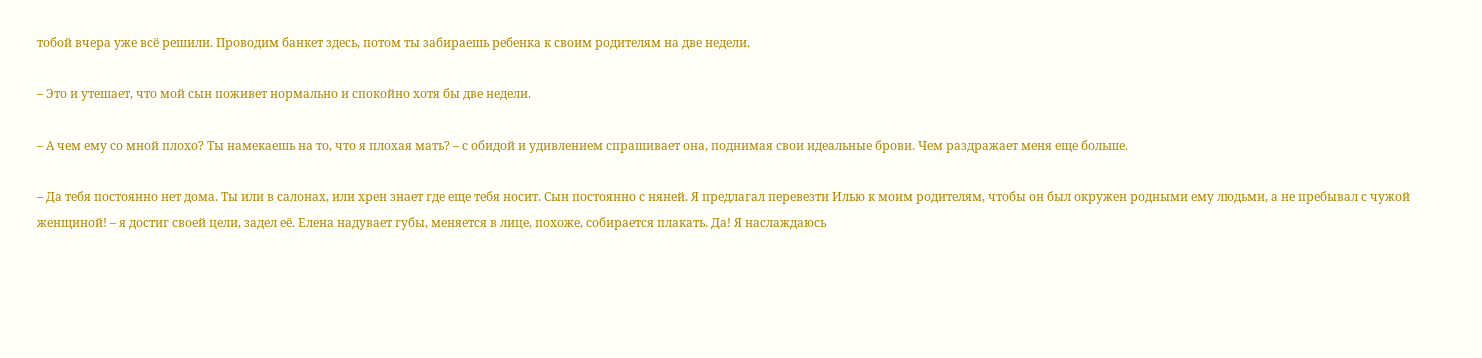тобой вчера уже всё решили. Проводим банкет здесь, потом ты забираешь ребенка к своим родителям на две недели.

– Это и утешает, что мой сын поживет нормально и спокойно хотя бы две недели.

– А чем ему со мной плохо? Ты намекаешь на то, что я плохая мать? – с обидой и удивлением спрашивает она, поднимая свои идеальные брови. Чем раздражает меня еще больше.

– Да тебя постоянно нет дома. Ты или в салонах, или хрен знает где еще тебя носит. Сын постоянно с няней. Я предлагал перевезти Илью к моим родителям, чтобы он был окружен родными ему людьми, а не пребывал с чужой женщиной! – я достиг своей цели, задел её. Елена надувает губы, меняется в лице, похоже, собирается плакать. Да! Я наслаждаюсь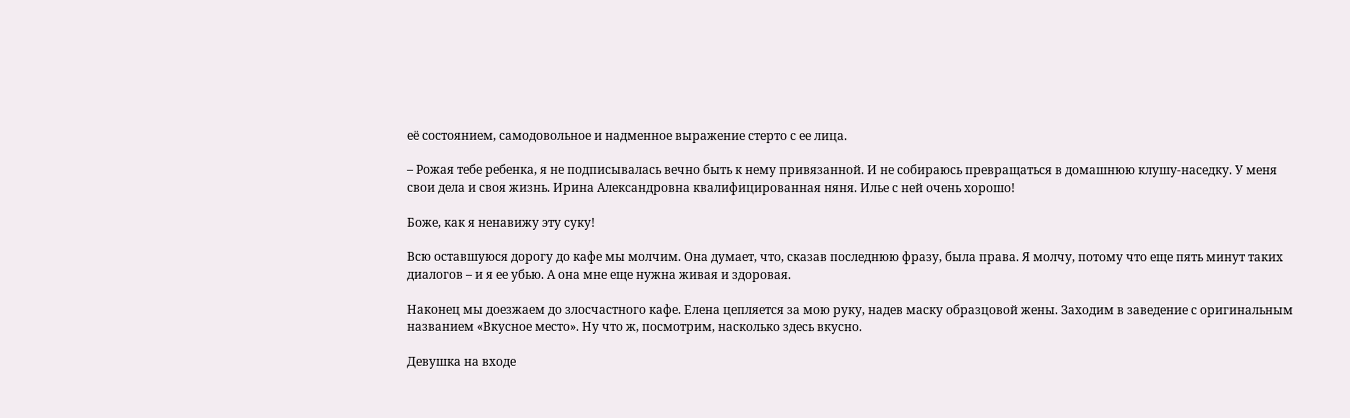её состоянием, самодовольное и надменное выражение стерто с ее лица.

– Рожая тебе ребенка, я не подписывалась вечно быть к нему привязанной. И не собираюсь превращаться в домашнюю клушу-наседку. У меня свои дела и своя жизнь. Ирина Александровна квалифицированная няня. Илье с ней очень хорошо!

Боже, как я ненавижу эту суку!

Всю оставшуюся дорогу до кафе мы молчим. Она думает, что, сказав последнюю фразу, была права. Я молчу, потому что еще пять минут таких диалогов – и я ее убью. А она мне еще нужна живая и здоровая.

Наконец мы доезжаем до злосчастного кафе. Елена цепляется за мою руку, надев маску образцовой жены. Заходим в заведение с оригинальным названием «Вкусное место». Ну что ж, посмотрим, насколько здесь вкусно.

Девушка на входе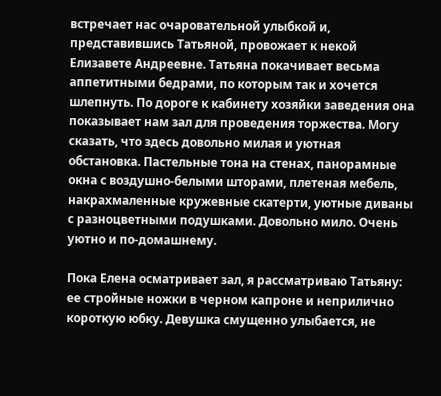встречает нас очаровательной улыбкой и, представившись Татьяной, провожает к некой Елизавете Андреевне. Татьяна покачивает весьма аппетитными бедрами, по которым так и хочется шлепнуть. По дороге к кабинету хозяйки заведения она показывает нам зал для проведения торжества. Могу сказать, что здесь довольно милая и уютная обстановка. Пастельные тона на стенах, панорамные окна с воздушно-белыми шторами, плетеная мебель, накрахмаленные кружевные скатерти, уютные диваны с разноцветными подушками. Довольно мило. Очень уютно и по-домашнему.

Пока Елена осматривает зал, я рассматриваю Татьяну: ее стройные ножки в черном капроне и неприлично короткую юбку. Девушка смущенно улыбается, не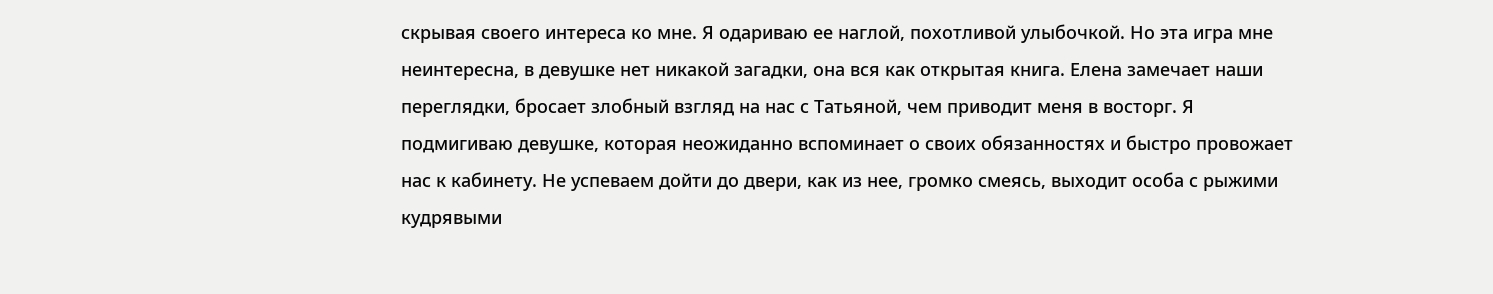скрывая своего интереса ко мне. Я одариваю ее наглой, похотливой улыбочкой. Но эта игра мне неинтересна, в девушке нет никакой загадки, она вся как открытая книга. Елена замечает наши переглядки, бросает злобный взгляд на нас с Татьяной, чем приводит меня в восторг. Я подмигиваю девушке, которая неожиданно вспоминает о своих обязанностях и быстро провожает нас к кабинету. Не успеваем дойти до двери, как из нее, громко смеясь, выходит особа с рыжими кудрявыми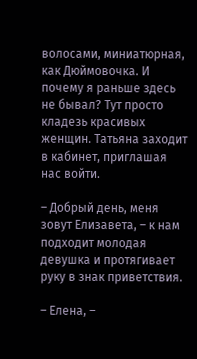волосами, миниатюрная, как Дюймовочка. И почему я раньше здесь не бывал? Тут просто кладезь красивых женщин. Татьяна заходит в кабинет, приглашая нас войти.

– Добрый день, меня зовут Елизавета, – к нам подходит молодая девушка и протягивает руку в знак приветствия.

– Елена, –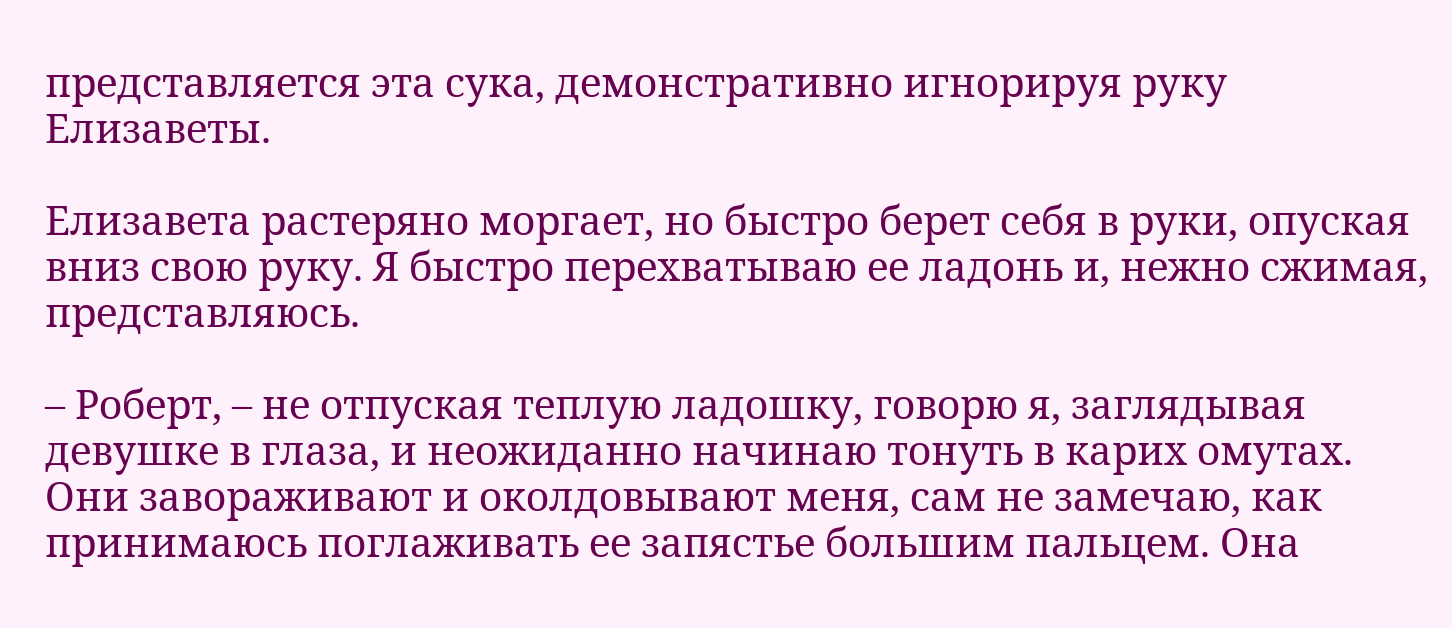представляется эта сука, демонстративно игнорируя руку Елизаветы.

Елизавета растеряно моргает, но быстро берет себя в руки, опуская вниз свою руку. Я быстро перехватываю ее ладонь и, нежно сжимая, представляюсь.

– Роберт, – не отпуская теплую ладошку, говорю я, заглядывая девушке в глаза, и неожиданно начинаю тонуть в карих омутах. Они завораживают и околдовывают меня, сам не замечаю, как принимаюсь поглаживать ее запястье большим пальцем. Она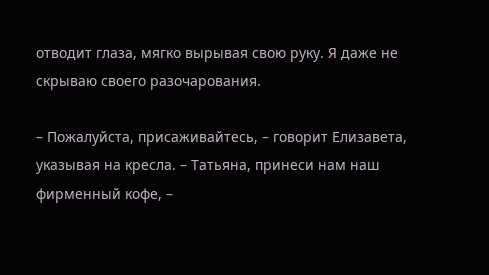отводит глаза, мягко вырывая свою руку. Я даже не скрываю своего разочарования.

– Пожалуйста, присаживайтесь, – говорит Елизавета, указывая на кресла. – Татьяна, принеси нам наш фирменный кофе, –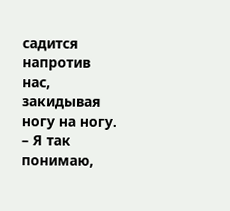садится напротив нас, закидывая ногу на ногу. – Я так понимаю,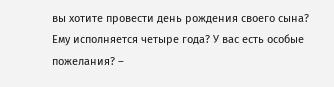вы хотите провести день рождения своего сына? Ему исполняется четыре года? У вас есть особые пожелания? –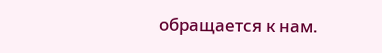обращается к нам.